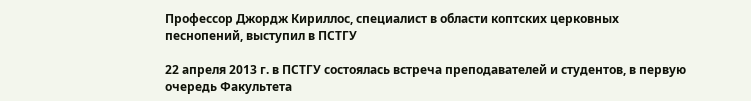Профессор Джордж Кириллос, специалист в области коптских церковных песнопений, выступил в ПСТГУ

22 апреля 2013 г. в ПСТГУ состоялась встреча преподавателей и студентов, в первую очередь Факультета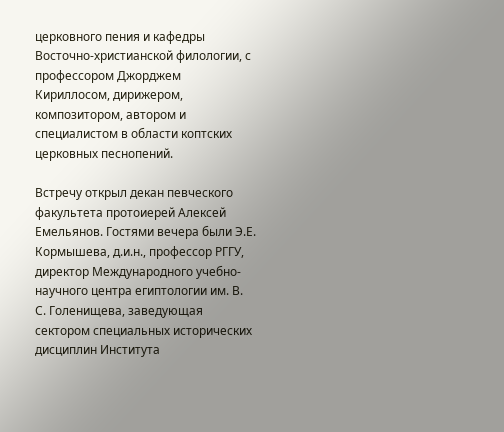церковного пения и кафедры Восточно-христианской филологии, с профессором Джорджем Кириллосом, дирижером, композитором, автором и специалистом в области коптских церковных песнопений.

Встречу открыл декан певческого факультета протоиерей Алексей Емельянов. Гостями вечера были Э.Е. Кормышева, д.и.н., профессор РГГУ, директор Международного учебно-научного центра египтологии им. В. С. Голенищева, заведующая сектором специальных исторических дисциплин Института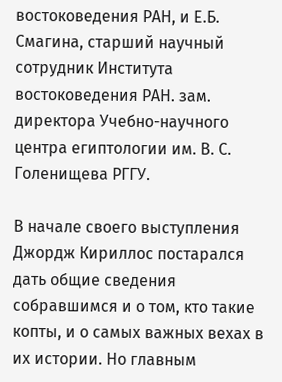востоковедения РАН, и Е.Б. Смагина, старший научный сотрудник Института востоковедения РАН. зам. директора Учебно-научного центра египтологии им. В. С. Голенищева РГГУ.

В начале своего выступления Джордж Кириллос постарался дать общие сведения собравшимся и о том, кто такие копты, и о самых важных вехах в их истории. Но главным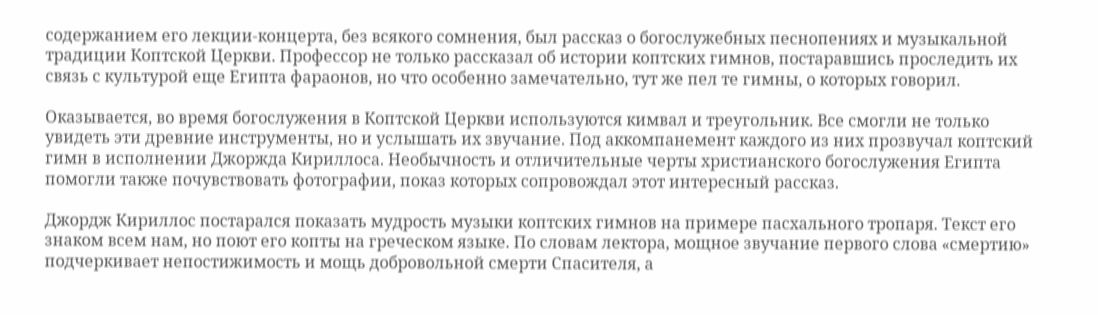содержанием его лекции-концерта, без всякого сомнения, был рассказ о богослужебных песнопениях и музыкальной традиции Коптской Церкви. Профессор не только рассказал об истории коптских гимнов, постаравшись проследить их связь с культурой еще Египта фараонов, но что особенно замечательно, тут же пел те гимны, о которых говорил.

Оказывается, во время богослужения в Коптской Церкви используются кимвал и треугольник. Все смогли не только увидеть эти древние инструменты, но и услышать их звучание. Под аккомпанемент каждого из них прозвучал коптский гимн в исполнении Джоржда Кириллоса. Необычность и отличительные черты христианского богослужения Египта помогли также почувствовать фотографии, показ которых сопровождал этот интересный рассказ.

Джордж Кириллос постарался показать мудрость музыки коптских гимнов на примере пасхального тропаря. Текст его знаком всем нам, но поют его копты на греческом языке. По словам лектора, мощное звучание первого слова «смертию» подчеркивает непостижимость и мощь добровольной смерти Спасителя, а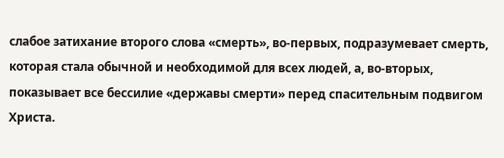слабое затихание второго слова «смерть», во-первых, подразумевает смерть, которая стала обычной и необходимой для всех людей, а, во-вторых, показывает все бессилие «державы смерти» перед спасительным подвигом Христа.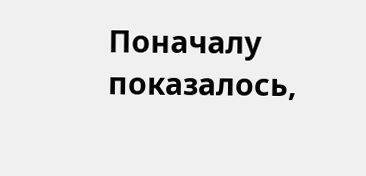Поначалу показалось,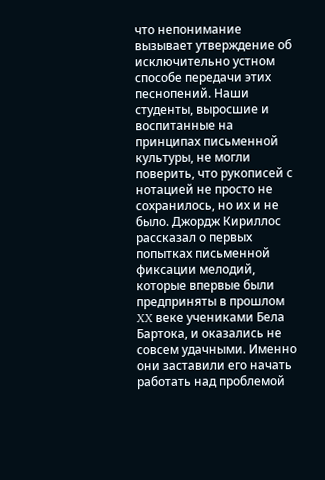что непонимание вызывает утверждение об исключительно устном способе передачи этих песнопений. Наши студенты, выросшие и воспитанные на принципах письменной культуры, не могли поверить, что рукописей с нотацией не просто не сохранилось, но их и не было. Джордж Кириллос рассказал о первых попытках письменной фиксации мелодий, которые впервые были предприняты в прошлом XX веке учениками Бела Бартока, и оказались не совсем удачными. Именно они заставили его начать работать над проблемой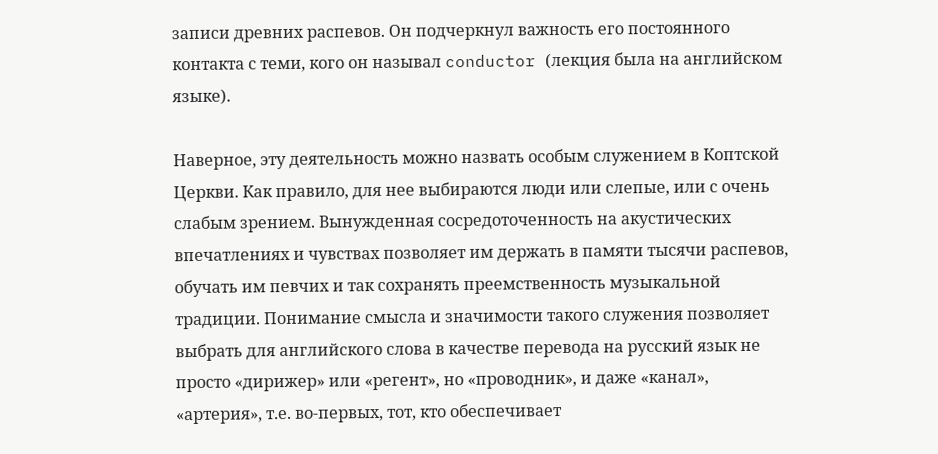записи древних распевов. Он подчеркнул важность его постоянного контакта с теми, кого он называл conductor (лекция была на английском языке).

Наверное, эту деятельность можно назвать особым служением в Коптской Церкви. Как правило, для нее выбираются люди или слепые, или с очень слабым зрением. Вынужденная сосредоточенность на акустических впечатлениях и чувствах позволяет им держать в памяти тысячи распевов, обучать им певчих и так сохранять преемственность музыкальной традиции. Понимание смысла и значимости такого служения позволяет выбрать для английского слова в качестве перевода на русский язык не просто «дирижер» или «регент», но «проводник», и даже «канал», «артерия», т.е. во-первых, тот, кто обеспечивает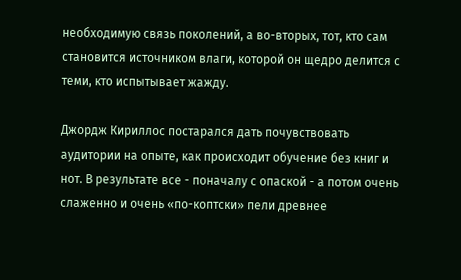необходимую связь поколений, а во-вторых, тот, кто сам становится источником влаги, которой он щедро делится с теми, кто испытывает жажду.

Джордж Кириллос постарался дать почувствовать аудитории на опыте, как происходит обучение без книг и нот. В результате все - поначалу с опаской - а потом очень слаженно и очень «по-коптски» пели древнее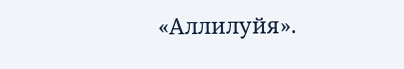«Аллилуйя».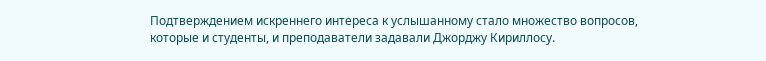Подтверждением искреннего интереса к услышанному стало множество вопросов, которые и студенты, и преподаватели задавали Джорджу Кириллосу.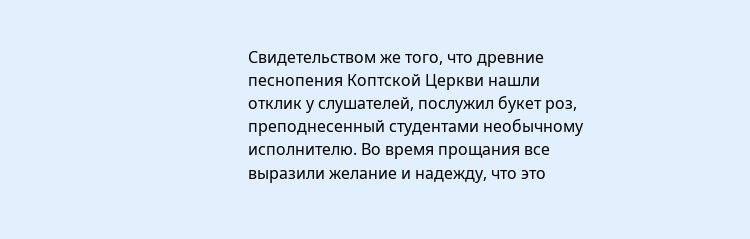Свидетельством же того, что древние песнопения Коптской Церкви нашли отклик у слушателей, послужил букет роз, преподнесенный студентами необычному исполнителю. Во время прощания все выразили желание и надежду, что это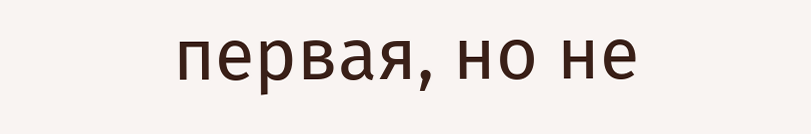первая, но не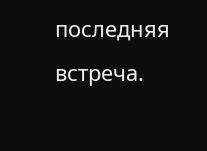последняя встреча.